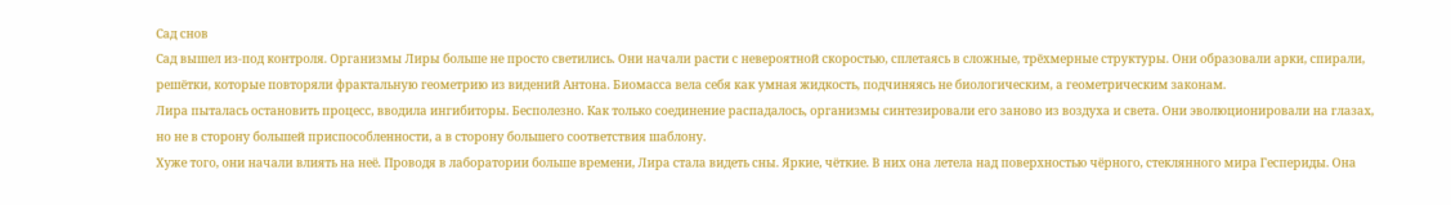Сад снов
Сад вышел из-под контроля. Организмы Лиры больше не просто светились. Они начали расти с невероятной скоростью, сплетаясь в сложные, трёхмерные структуры. Они образовали арки, спирали, решётки, которые повторяли фрактальную геометрию из видений Антона. Биомасса вела себя как умная жидкость, подчиняясь не биологическим, а геометрическим законам.
Лира пыталась остановить процесс, вводила ингибиторы. Бесполезно. Как только соединение распадалось, организмы синтезировали его заново из воздуха и света. Они эволюционировали на глазах, но не в сторону большей приспособленности, а в сторону большего соответствия шаблону.
Хуже того, они начали влиять на неё. Проводя в лаборатории больше времени, Лира стала видеть сны. Яркие, чёткие. В них она летела над поверхностью чёрного, стеклянного мира Геспериды. Она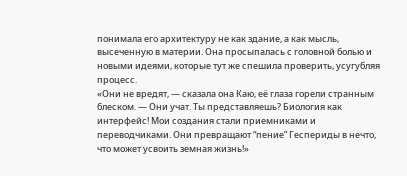понимала его архитектуру не как здание, а как мысль, высеченную в материи. Она просыпалась с головной болью и новыми идеями, которые тут же спешила проверить, усугубляя процесс.
«Они не вредят, — сказала она Каю, её глаза горели странным блеском. — Они учат. Ты представляешь? Биология как интерфейс! Мои создания стали приемниками и переводчиками. Они превращают “пение” Геспериды в нечто, что может усвоить земная жизнь!»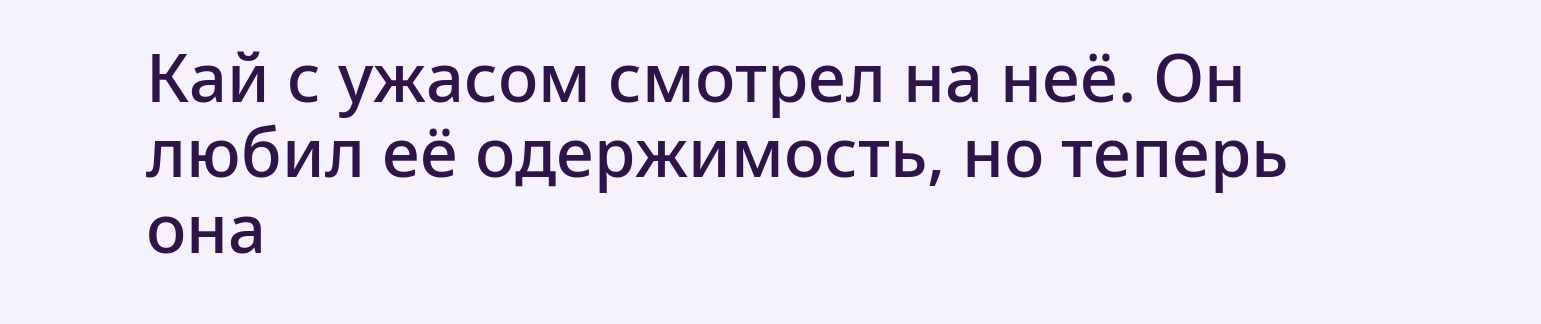Кай с ужасом смотрел на неё. Он любил её одержимость, но теперь она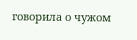говорила о чужом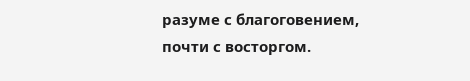разуме с благоговением, почти с восторгом.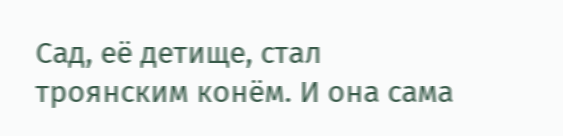Сад, её детище, стал троянским конём. И она сама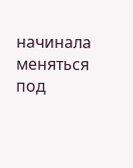начинала меняться под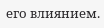его влиянием.